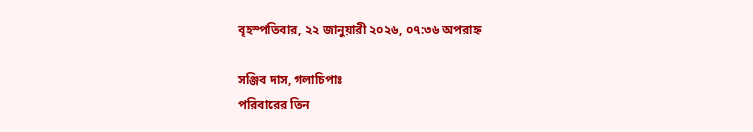বৃহস্পতিবার, ২২ জানুয়ারী ২০২৬, ০৭:৩৬ অপরাহ্ন

সঞ্জিব দাস, গলাচিপাঃ
পরিবারের তিন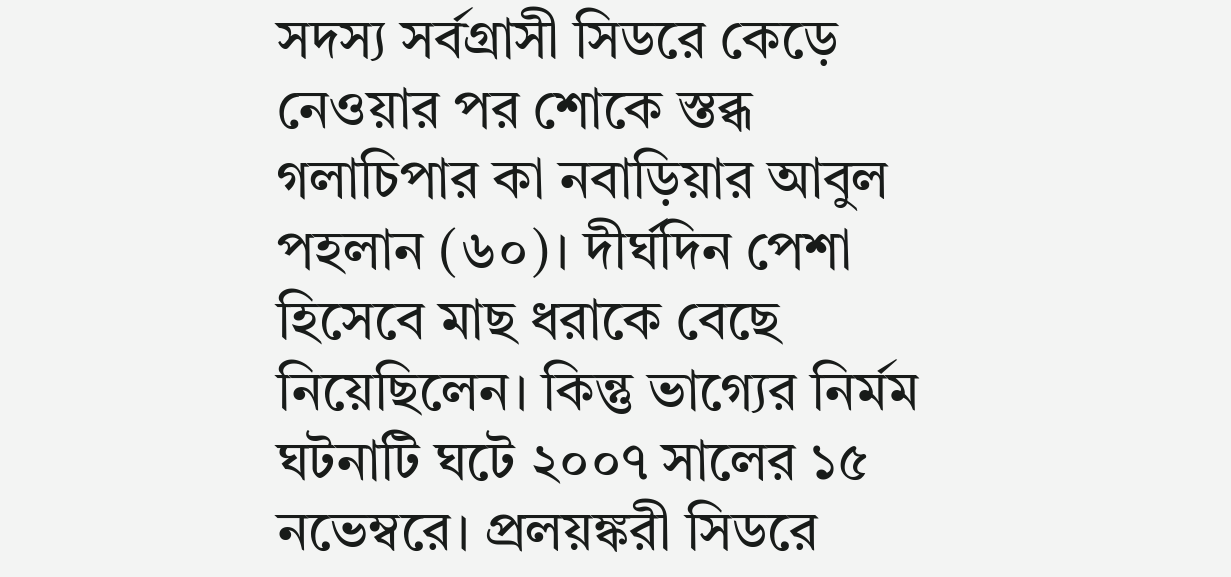সদস্য সর্বগ্রাসী সিডরে কেড়ে নেওয়ার পর শোকে স্তব্ধ গলাচিপার কা নবাড়িয়ার আবুল পহলান (৬০)। দীর্ঘদিন পেশা হিসেবে মাছ ধরাকে বেছে নিয়েছিলেন। কিন্তু ভাগ্যের নির্মম ঘটনাটি ঘটে ২০০৭ সালের ১৫ নভেম্বরে। প্রলয়ঙ্করী সিডরে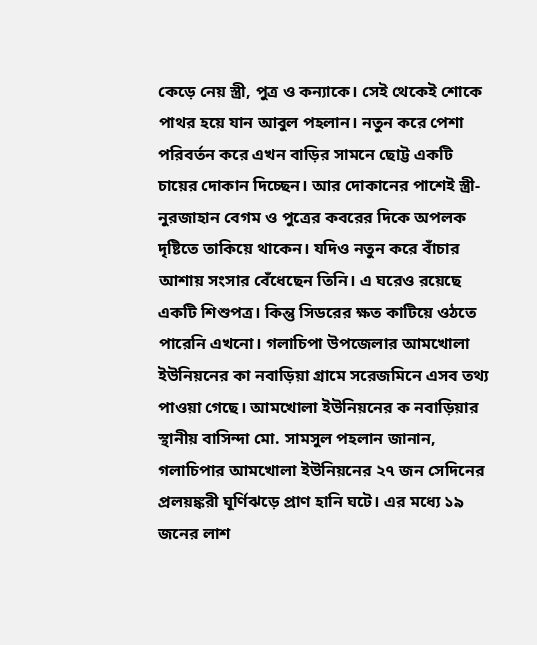কেড়ে নেয় স্ত্রী, পুত্র ও কন্যাকে। সেই থেকেই শোকে পাথর হয়ে যান আবুল পহলান। নতুন করে পেশা পরিবর্তন করে এখন বাড়ির সামনে ছোট্ট একটি চায়ের দোকান দিচ্ছেন। আর দোকানের পাশেই স্ত্রী-নুরজাহান বেগম ও পুত্রের কবরের দিকে অপলক দৃষ্টিতে তাকিয়ে থাকেন। যদিও নতুন করে বাঁচার আশায় সংসার বেঁধেছেন তিনি। এ ঘরেও রয়েছে একটি শিশুপত্র। কিন্তু সিডরের ক্ষত কাটিয়ে ওঠতে পারেনি এখনো। গলাচিপা উপজেলার আমখোলা ইউনিয়নের কা নবাড়িয়া গ্রামে সরেজমিনে এসব তথ্য পাওয়া গেছে। আমখোলা ইউনিয়নের ক নবাড়িয়ার স্থানীয় বাসিন্দা মো. সামসুল পহলান জানান, গলাচিপার আমখোলা ইউনিয়নের ২৭ জন সেদিনের প্রলয়ঙ্করী ঘূর্ণিঝড়ে প্রাণ হানি ঘটে। এর মধ্যে ১৯ জনের লাশ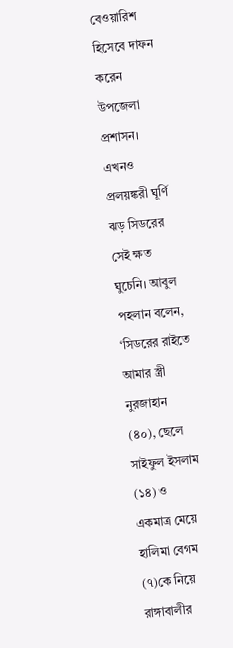বেওয়ারিশ হিসেবে দাফন করেন উপজেলা প্রশাসন। এখনও প্রলয়ঙ্করী ঘূর্ণি ঝড় সিডরের সেই ক্ষত ঘুচেনি। আবুল পহলান বলেন, ‘সিডরের রাইতে আমার স্ত্রী নুরজাহান (৪০), ছেলে সাইফুল ইসলাম (১৪) ও একমাত্র মেয়ে হালিমা বেগম (৭)কে নিয়ে রাঙ্গাবালীর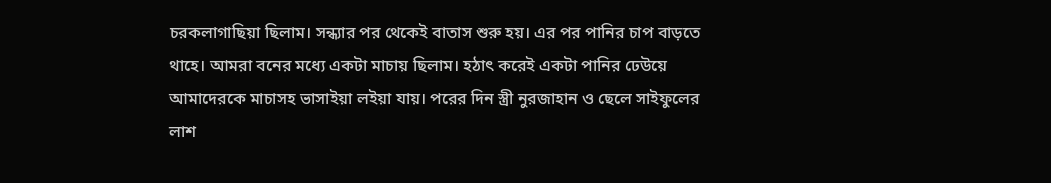চরকলাগাছিয়া ছিলাম। সন্ধ্যার পর থেকেই বাতাস শুরু হয়। এর পর পানির চাপ বাড়তে থাহে। আমরা বনের মধ্যে একটা মাচায় ছিলাম। হঠাৎ করেই একটা পানির ঢেউয়ে আমাদেরকে মাচাসহ ভাসাইয়া লইয়া যায়। পরের দিন স্ত্রী নুরজাহান ও ছেলে সাইফুলের লাশ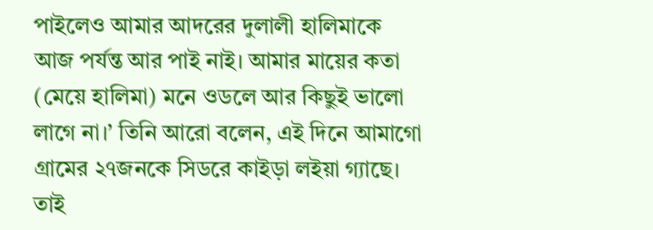পাইলেও আমার আদরের দুলালী হালিমাকে আজ পর্যন্ত আর পাই নাই। আমার মায়ের কতা (মেয়ে হালিমা) মনে ওডলে আর কিছুই ভালো লাগে না।’ তিনি আরো বলেন, এই দিনে আমাগো গ্রামের ২৭জনকে সিডরে কাইড়া লইয়া গ্যাছে। তাই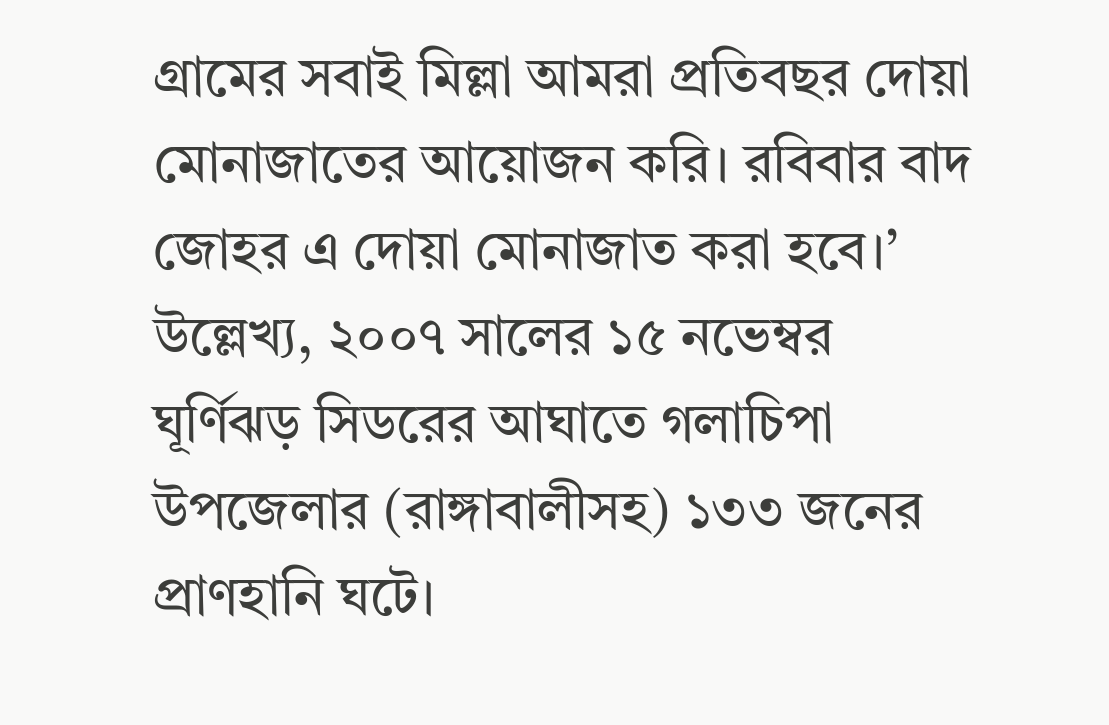গ্রামের সবাই মিল্লা আমরা প্রতিবছর দোয়া মোনাজাতের আয়োজন করি। রবিবার বাদ জোহর এ দোয়া মোনাজাত করা হবে।’ উল্লেখ্য, ২০০৭ সালের ১৫ নভেম্বর ঘূর্ণিঝড় সিডরের আঘাতে গলাচিপা উপজেলার (রাঙ্গাবালীসহ) ১৩৩ জনের প্রাণহানি ঘটে।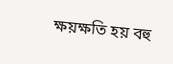ক্ষয়ক্ষতি হয় বহু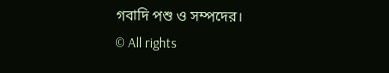গবাদি পশু ও সম্পদের।
© All rights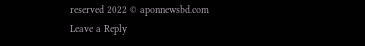reserved 2022 © aponnewsbd.com
Leave a Reply